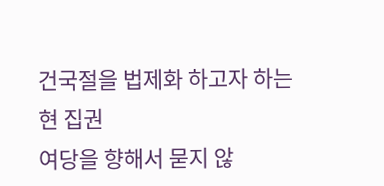건국절을 법제화 하고자 하는 현 집권
여당을 향해서 묻지 않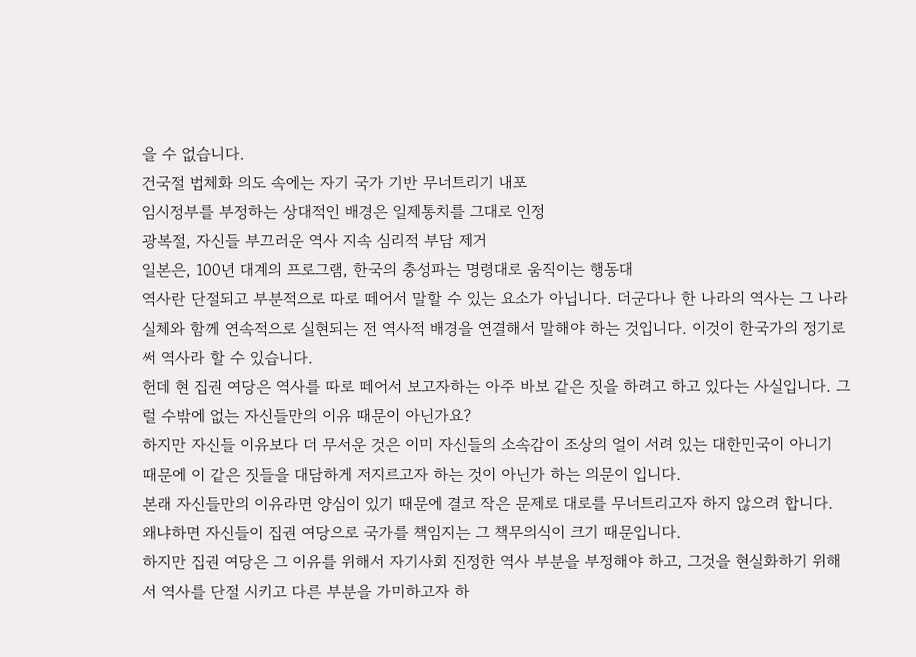을 수 없습니다.
건국절 법체화 의도 속에는 자기 국가 기반 무너트리기 내포
임시정부를 부정하는 상대적인 배경은 일제통치를 그대로 인정
광복절, 자신들 부끄러운 역사 지속 심리적 부담 제거
일본은, 100년 대계의 프로그램, 한국의 충성파는 명령대로 움직이는 행동대
역사란 단절되고 부분적으로 따로 떼어서 말할 수 있는 요소가 아닙니다. 더군다나 한 나라의 역사는 그 나라 실체와 함께 연속적으로 실현되는 전 역사적 배경을 연결해서 말해야 하는 것입니다. 이것이 한국가의 정기로써 역사라 할 수 있습니다.
헌데 현 집권 여당은 역사를 따로 떼어서 보고자하는 아주 바보 같은 짓을 하려고 하고 있다는 사실입니다. 그럴 수밖에 없는 자신들만의 이유 때문이 아닌가요?
하지만 자신들 이유보다 더 무서운 것은 이미 자신들의 소속감이 조상의 얼이 서려 있는 대한민국이 아니기 때문에 이 같은 짓들을 대담하게 저지르고자 하는 것이 아닌가 하는 의문이 입니다.
본래 자신들만의 이유라면 양심이 있기 때문에 결코 작은 문제로 대로를 무너트리고자 하지 않으려 합니다. 왜냐하면 자신들이 집권 여당으로 국가를 책임지는 그 책무의식이 크기 때문입니다.
하지만 집권 여당은 그 이유를 위해서 자기사회 진정한 역사 부분을 부정해야 하고, 그것을 현실화하기 위해서 역사를 단절 시키고 다른 부분을 가미하고자 하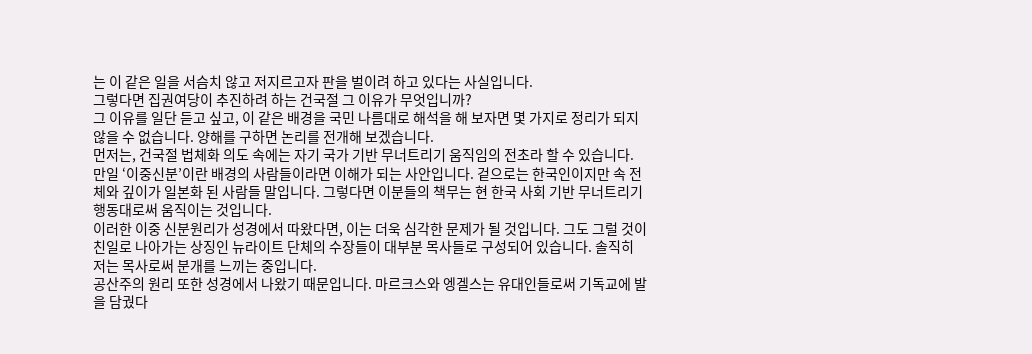는 이 같은 일을 서슴치 않고 저지르고자 판을 벌이려 하고 있다는 사실입니다.
그렇다면 집권여당이 추진하려 하는 건국절 그 이유가 무엇입니까?
그 이유를 일단 듣고 싶고, 이 같은 배경을 국민 나름대로 해석을 해 보자면 몇 가지로 정리가 되지 않을 수 없습니다. 양해를 구하면 논리를 전개해 보겠습니다.
먼저는, 건국절 법체화 의도 속에는 자기 국가 기반 무너트리기 움직임의 전초라 할 수 있습니다.
만일 ‘이중신분’이란 배경의 사람들이라면 이해가 되는 사안입니다. 겉으로는 한국인이지만 속 전체와 깊이가 일본화 된 사람들 말입니다. 그렇다면 이분들의 책무는 현 한국 사회 기반 무너트리기 행동대로써 움직이는 것입니다.
이러한 이중 신분원리가 성경에서 따왔다면, 이는 더욱 심각한 문제가 될 것입니다. 그도 그럴 것이 친일로 나아가는 상징인 뉴라이트 단체의 수장들이 대부분 목사들로 구성되어 있습니다. 솔직히 저는 목사로써 분개를 느끼는 중입니다.
공산주의 원리 또한 성경에서 나왔기 때문입니다. 마르크스와 엥겔스는 유대인들로써 기독교에 발을 담궜다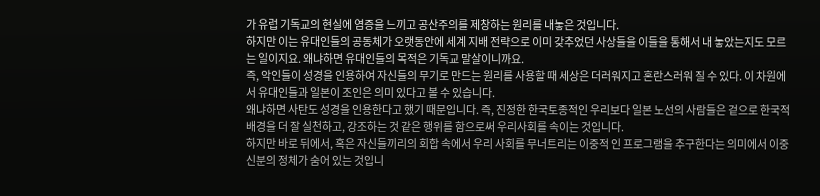가 유럽 기독교의 현실에 염증을 느끼고 공산주의를 제창하는 원리를 내놓은 것입니다.
하지만 이는 유대인들의 공동체가 오랫동안에 세계 지배 전략으로 이미 갖추었던 사상들을 이들을 통해서 내 놓았는지도 모르는 일이지요. 왜냐하면 유대인들의 목적은 기독교 말살이니까요.
즉, 악인들이 성경을 인용하여 자신들의 무기로 만드는 원리를 사용할 때 세상은 더러워지고 혼란스러워 질 수 있다. 이 차원에서 유대인들과 일본이 조인은 의미 있다고 볼 수 있습니다.
왜냐하면 사탄도 성경을 인용한다고 했기 때문입니다. 즉, 진정한 한국토종적인 우리보다 일본 노선의 사람들은 겉으로 한국적 배경을 더 잘 실천하고, 강조하는 것 같은 행위를 함으로써 우리사회를 속이는 것입니다.
하지만 바로 뒤에서, 혹은 자신들끼리의 회합 속에서 우리 사회를 무너트리는 이중적 인 프로그램을 추구한다는 의미에서 이중신분의 정체가 숨어 있는 것입니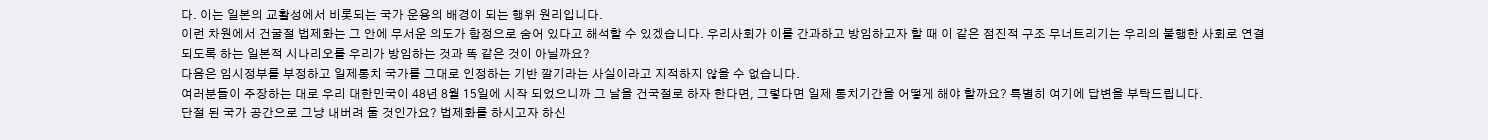다. 이는 일본의 교활성에서 비롯되는 국가 운용의 배경이 되는 행위 원리입니다.
이런 차원에서 건굴절 법제화는 그 안에 무서운 의도가 함정으로 숨어 있다고 해석할 수 있겠습니다. 우리사회가 이를 간과하고 방임하고자 할 때 이 같은 점진적 구조 무너트리기는 우리의 불행한 사회로 연결되도록 하는 일본적 시나리오를 우리가 방임하는 것과 똑 같은 것이 아닐까요?
다음은 임시정부를 부정하고 일제통치 국가를 그대로 인정하는 기반 깔기라는 사실이라고 지적하지 않을 수 없습니다.
여러분들이 주장하는 대로 우리 대한민국이 48년 8월 15일에 시작 되었으니까 그 날을 건국절로 하자 한다면, 그렇다면 일제 통치기간을 어떻게 해야 할까요? 특별히 여기에 답변을 부탁드립니다.
단절 된 국가 공간으로 그냥 내버려 둘 것인가요? 법제화를 하시고자 하신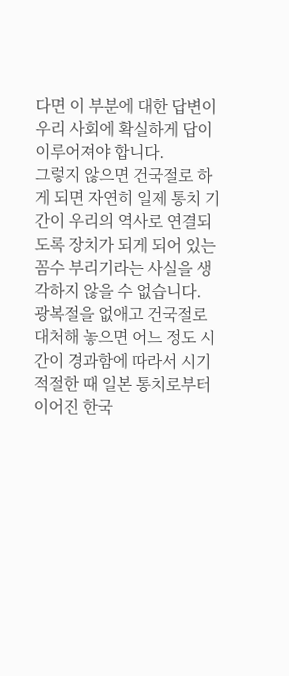다면 이 부분에 대한 답변이 우리 사회에 확실하게 답이 이루어져야 합니다.
그렇지 않으면 건국절로 하게 되면 자연히 일제 통치 기간이 우리의 역사로 연결되도록 장치가 되게 되어 있는 꼼수 부리기라는 사실을 생각하지 않을 수 없습니다.
광복절을 없애고 건국절로 대처해 놓으면 어느 정도 시간이 경과함에 따라서 시기 적절한 때 일본 통치로부터 이어진 한국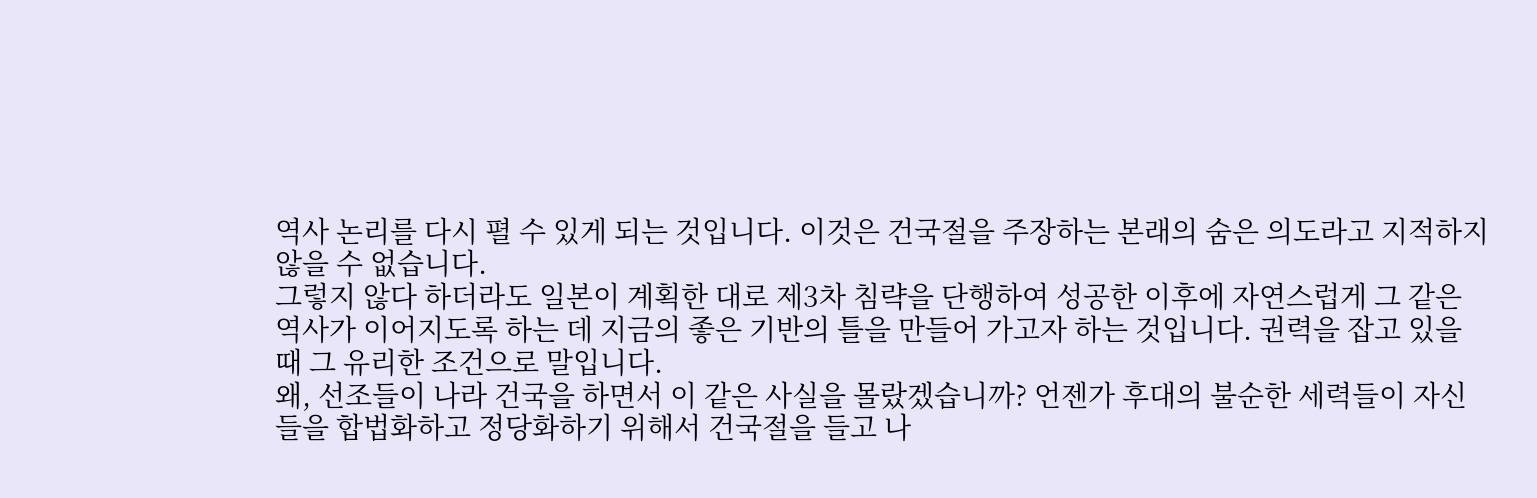역사 논리를 다시 펼 수 있게 되는 것입니다. 이것은 건국절을 주장하는 본래의 숨은 의도라고 지적하지 않을 수 없습니다.
그렇지 않다 하더라도 일본이 계획한 대로 제3차 침략을 단행하여 성공한 이후에 자연스럽게 그 같은 역사가 이어지도록 하는 데 지금의 좋은 기반의 틀을 만들어 가고자 하는 것입니다. 권력을 잡고 있을 때 그 유리한 조건으로 말입니다.
왜, 선조들이 나라 건국을 하면서 이 같은 사실을 몰랐겠습니까? 언젠가 후대의 불순한 세력들이 자신들을 합법화하고 정당화하기 위해서 건국절을 들고 나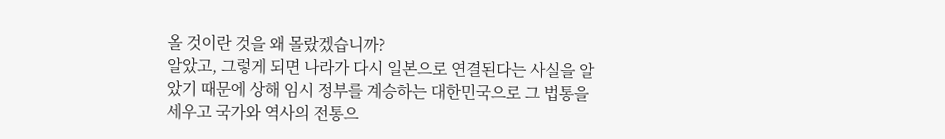올 것이란 것을 왜 몰랐겠습니까?
알았고, 그렇게 되면 나라가 다시 일본으로 연결된다는 사실을 알았기 때문에 상해 임시 정부를 계승하는 대한민국으로 그 법통을 세우고 국가와 역사의 전통으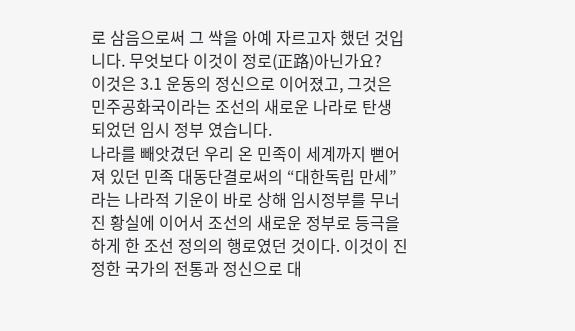로 삼음으로써 그 싹을 아예 자르고자 했던 것입니다. 무엇보다 이것이 정로(正路)아닌가요?
이것은 3.1 운동의 정신으로 이어졌고, 그것은 민주공화국이라는 조선의 새로운 나라로 탄생 되었던 임시 정부 였습니다.
나라를 빼앗겼던 우리 온 민족이 세계까지 뻗어져 있던 민족 대동단결로써의 “대한독립 만세”라는 나라적 기운이 바로 상해 임시정부를 무너진 황실에 이어서 조선의 새로운 정부로 등극을 하게 한 조선 정의의 행로였던 것이다. 이것이 진정한 국가의 전통과 정신으로 대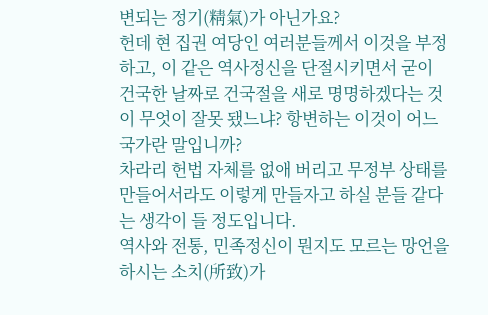변되는 정기(精氣)가 아닌가요?
헌데 현 집권 여당인 여러분들께서 이것을 부정하고, 이 같은 역사정신을 단절시키면서 굳이 건국한 날짜로 건국절을 새로 명명하겠다는 것이 무엇이 잘못 됐느냐? 항변하는 이것이 어느 국가란 말입니까?
차라리 헌법 자체를 없애 버리고 무정부 상태를 만들어서라도 이렇게 만들자고 하실 분들 같다는 생각이 들 정도입니다.
역사와 전통, 민족정신이 뭔지도 모르는 망언을 하시는 소치(所致)가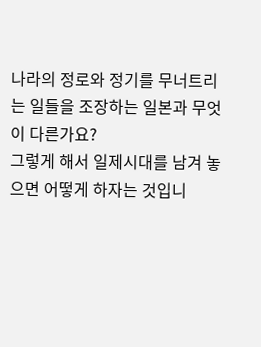나라의 정로와 정기를 무너트리는 일들을 조장하는 일본과 무엇이 다른가요?
그렇게 해서 일제시대를 남겨 놓으면 어떻게 하자는 것입니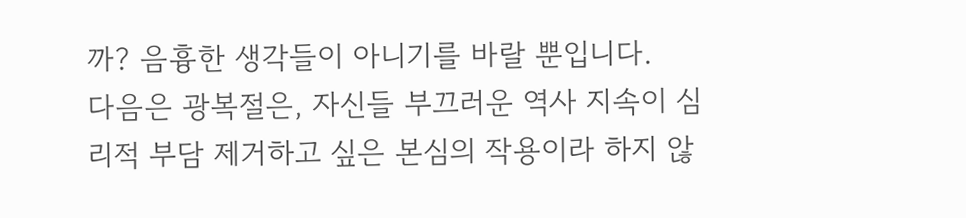까? 음흉한 생각들이 아니기를 바랄 뿐입니다.
다음은 광복절은, 자신들 부끄러운 역사 지속이 심리적 부담 제거하고 싶은 본심의 작용이라 하지 않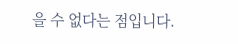을 수 없다는 점입니다.